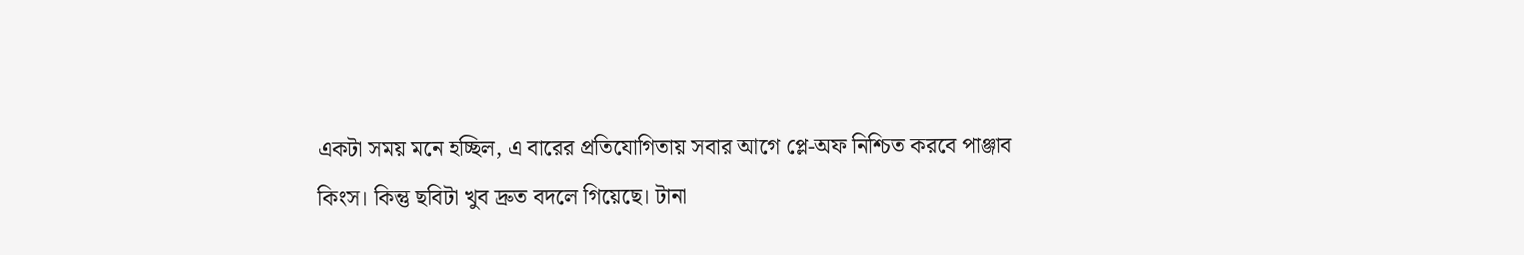একটা সময় মনে হচ্ছিল, এ বারের প্রতিযোগিতায় সবার আগে প্লে-অফ নিশ্চিত করবে পাঞ্জাব কিংস। কিন্তু ছবিটা খুব দ্রুত বদলে গিয়েছে। টানা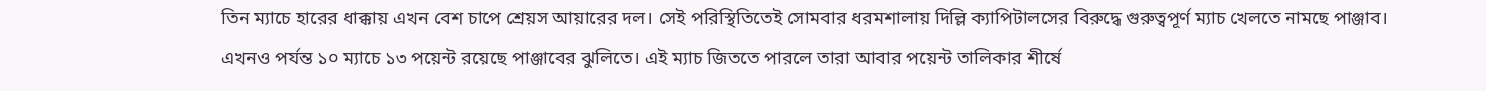তিন ম্যাচে হারের ধাক্কায় এখন বেশ চাপে শ্রেয়স আয়ারের দল। সেই পরিস্থিতিতেই সোমবার ধরমশালায় দিল্লি ক্যাপিটালসের বিরুদ্ধে গুরুত্বপূর্ণ ম্যাচ খেলতে নামছে পাঞ্জাব।
এখনও পর্যন্ত ১০ ম্যাচে ১৩ পয়েন্ট রয়েছে পাঞ্জাবের ঝুলিতে। এই ম্যাচ জিততে পারলে তারা আবার পয়েন্ট তালিকার শীর্ষে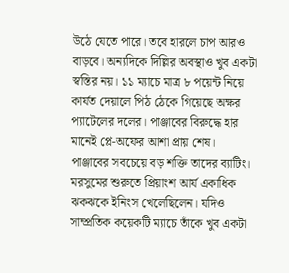উঠে যেতে পারে। তবে হারলে চাপ আরও বাড়বে। অন্যদিকে দিল্লির অবস্থাও খুব একটা স্বস্তির নয়। ১১ ম্যাচে মাত্র ৮ পয়েন্ট নিয়ে কার্যত দেয়ালে পিঠ ঠেকে গিয়েছে অক্ষর প্যাটেলের দলের। পাঞ্জাবের বিরুদ্ধে হার মানেই প্লে-অফের আশা প্রায় শেষ।
পাঞ্জাবের সবচেয়ে বড় শক্তি তাদের ব্যাটিং। মরসুমের শুরুতে প্রিয়াংশ আর্য একাধিক ঝকঝকে ইনিংস খেলেছিলেন। যদিও সাম্প্রতিক কয়েকটি ম্যাচে তাঁকে খুব একটা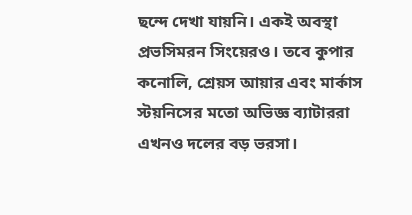ছন্দে দেখা যায়নি। একই অবস্থা প্রভসিমরন সিংয়েরও। তবে কুপার কনোলি, শ্রেয়স আয়ার এবং মার্কাস স্টয়নিসের মতো অভিজ্ঞ ব্যাটাররা এখনও দলের বড় ভরসা।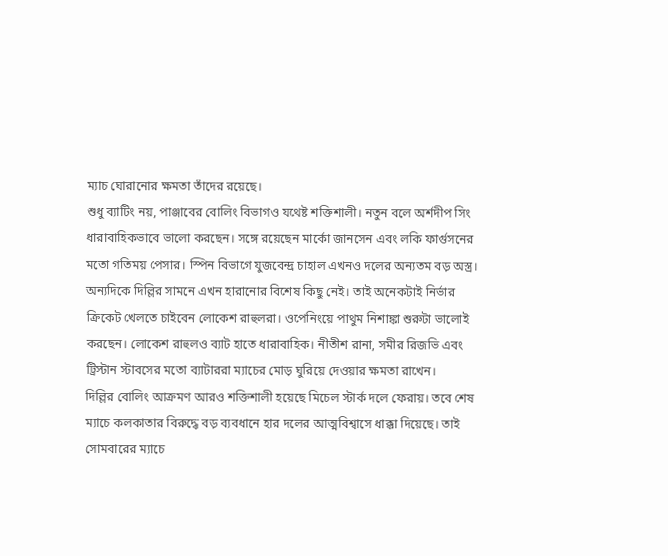ম্যাচ ঘোরানোর ক্ষমতা তাঁদের রয়েছে।
শুধু ব্যাটিং নয়, পাঞ্জাবের বোলিং বিভাগও যথেষ্ট শক্তিশালী। নতুন বলে অর্শদীপ সিং ধারাবাহিকভাবে ভালো করছেন। সঙ্গে রয়েছেন মার্কো জানসেন এবং লকি ফার্গুসনের মতো গতিময় পেসার। স্পিন বিভাগে যুজবেন্দ্র চাহাল এখনও দলের অন্যতম বড় অস্ত্র।
অন্যদিকে দিল্লির সামনে এখন হারানোর বিশেষ কিছু নেই। তাই অনেকটাই নির্ভার ক্রিকেট খেলতে চাইবেন লোকেশ রাহুলরা। ওপেনিংয়ে পাথুম নিশাঙ্কা শুরুটা ভালোই করছেন। লোকেশ রাহুলও ব্যাট হাতে ধারাবাহিক। নীতীশ রানা, সমীর রিজভি এবং ট্রিস্টান স্টাবসের মতো ব্যাটাররা ম্যাচের মোড় ঘুরিয়ে দেওয়ার ক্ষমতা রাখেন।
দিল্লির বোলিং আক্রমণ আরও শক্তিশালী হয়েছে মিচেল স্টার্ক দলে ফেরায়। তবে শেষ ম্যাচে কলকাতার বিরুদ্ধে বড় ব্যবধানে হার দলের আত্মবিশ্বাসে ধাক্কা দিয়েছে। তাই সোমবারের ম্যাচে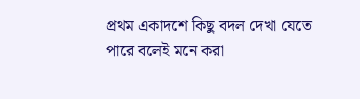প্রথম একাদশে কিছু বদল দেখা যেতে পারে বলেই মনে করা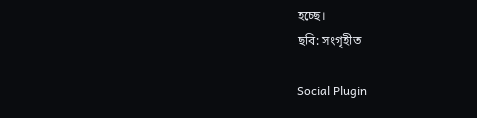হচ্ছে।
ছবি: সংগৃহীত

Social Plugin